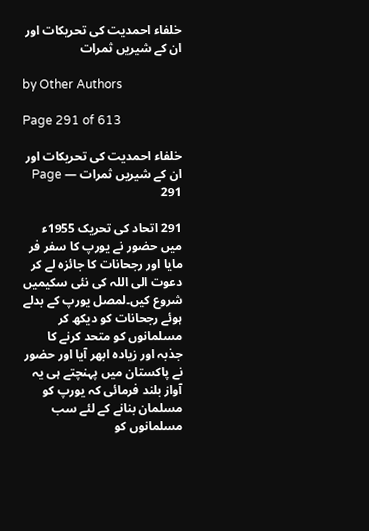خلفاء احمدیت کی تحریکات اور ان کے شیریں ثمرات

by Other Authors

Page 291 of 613

خلفاء احمدیت کی تحریکات اور ان کے شیریں ثمرات — Page 291

291 اتحاد کی تحریک 1955ء میں حضور نے یورپ کا سفر فر مایا اور رجحانات کا جائزہ لے کر دعوت الی اللہ کی نئی سکیمیں شروع کیں۔لمصل یورپ کے بدلے ہوئے رجحانات کو دیکھ کر مسلمانوں کو متحد کرنے کا جذبہ اور زیادہ ابھر آیا اور حضور نے پاکستان میں پہنچتے ہی یہ آواز بلند فرمائی کہ یورپ کو مسلمان بنانے کے لئے سب مسلمانوں کو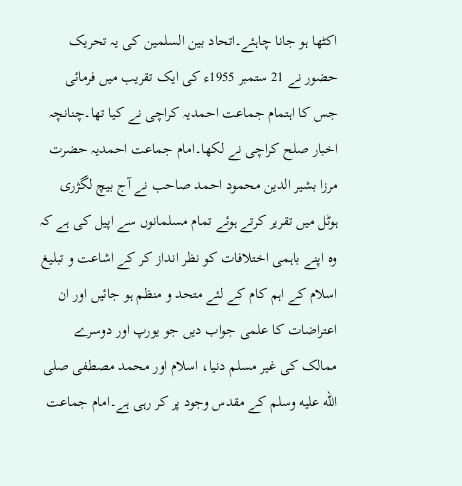اکٹھا ہو جانا چاہئے۔اتحاد بین السلمین کی یہ تحریک حضور نے 21 ستمبر 1955ء کی ایک تقریب میں فرمائی جس کا اہتمام جماعت احمدیہ کراچی نے کیا تھا۔چنانچہ اخبار صلح کراچی نے لکھا۔امام جماعت احمدیہ حضرت مرزا بشیر الدین محمود احمد صاحب نے آج بیچ لگژری ہوٹل میں تقریر کرتے ہوئے تمام مسلمانوں سے اپیل کی ہے کہ وہ اپنے باہمی اختلافات کو نظر انداز کر کے اشاعت و تبلیغ اسلام کے اہم کام کے لئے متحد و منظم ہو جائیں اور ان اعتراضات کا علمی جواب دیں جو یورپ اور دوسرے ممالک کی غیر مسلم دنیا، اسلام اور محمد مصطفی صلى الله عليه وسلم کے مقدس وجود پر کر رہی ہے۔امام جماعت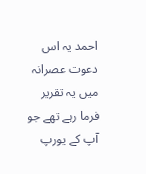احمد یہ اس دعوت عصرانہ میں یہ تقریر فرما رہے تھے جو آپ کے یورپ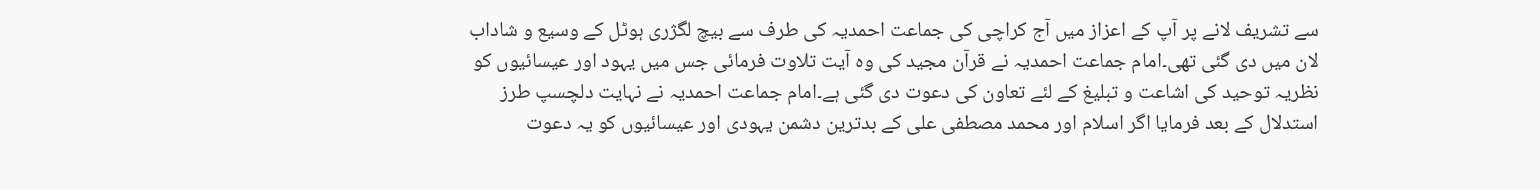سے تشریف لانے پر آپ کے اعزاز میں آج کراچی کی جماعت احمدیہ کی طرف سے بیچ لگژری ہوٹل کے وسیع و شاداب لان میں دی گئی تھی۔امام جماعت احمدیہ نے قرآن مجید کی وہ آیت تلاوت فرمائی جس میں یہود اور عیسائیوں کو نظریہ توحید کی اشاعت و تبلیغ کے لئے تعاون کی دعوت دی گئی ہے۔امام جماعت احمدیہ نے نہایت دلچسپ طرز استدلال کے بعد فرمایا اگر اسلام اور محمد مصطفی علی کے بدترین دشمن یہودی اور عیسائیوں کو یہ دعوت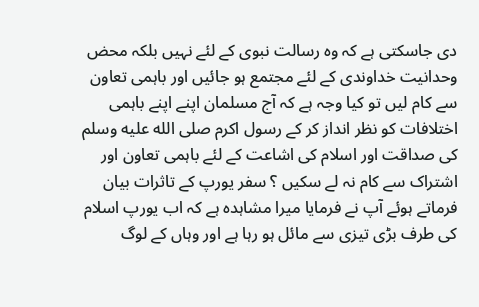دی جاسکتی ہے کہ وہ رسالت نبوی کے لئے نہیں بلکہ محض وحدانیت خداوندی کے لئے مجتمع ہو جائیں اور باہمی تعاون سے کام لیں تو کیا وجہ ہے کہ آج مسلمان اپنے اپنے باہمی اختلافات کو نظر انداز کر کے رسول اکرم صلى الله عليه وسلم کی صداقت اور اسلام کی اشاعت کے لئے باہمی تعاون اور اشتراک سے کام نہ لے سکیں ؟ سفر یورپ کے تاثرات بیان فرماتے ہوئے آپ نے فرمایا میرا مشاہدہ ہے کہ اب یورپ اسلام کی طرف بڑی تیزی سے مائل ہو رہا ہے اور وہاں کے لوگ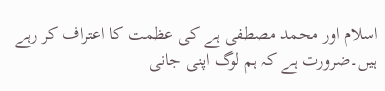اسلام اور محمد مصطفی ہے کی عظمت کا اعتراف کر رہے ہیں۔ضرورت ہے کہ ہم لوگ اپنی جانی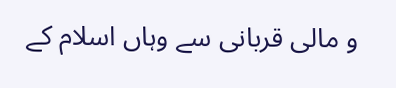و مالی قربانی سے وہاں اسلام کے